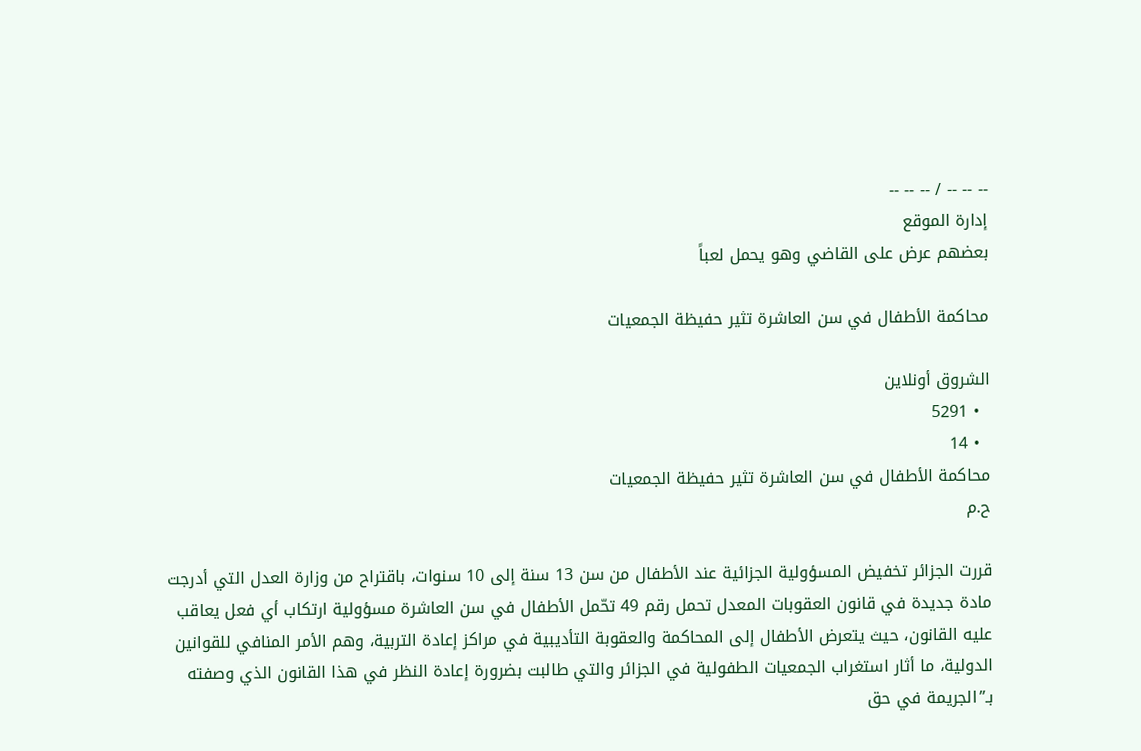-- -- -- / -- -- --
إدارة الموقع
بعضهم عرض على القاضي وهو يحمل لعباً

محاكمة الأطفال في سن العاشرة تثير حفيظة الجمعيات

الشروق أونلاين
  • 5291
  • 14
محاكمة الأطفال في سن العاشرة تثير حفيظة الجمعيات
ح.م

قررت الجزائر تخفيض المسؤولية الجزائية عند الأطفال من سن 13 سنة إلى 10 سنوات، باقتراح من وزارة العدل التي أدرجت مادة جديدة في قانون العقوبات المعدل تحمل رقم 49 تحّمل الأطفال في سن العاشرة مسؤولية ارتكاب أي فعل يعاقب عليه القانون، حيث يتعرض الأطفال إلى المحاكمة والعقوبة التأديبية في مراكز إعادة التربية، وهم الأمر المنافي للقوانين الدولية، ما أثار استغراب الجمعيات الطفولية في الجزائر والتي طالبت بضرورة إعادة النظر في هذا القانون الذي وصفته بـ”الجريمة في حق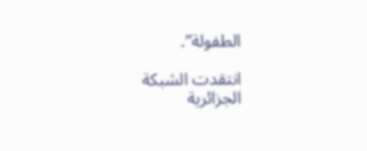الطفولة”.

انتقدت الشبكة الجزائرية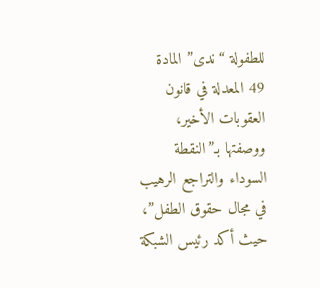للطفولة “ندى” المادة 49 المعدلة في قانون العقوبات الأخير، ووصفتها بـ”النقطة السوداء والتراجع الرهيب في مجال حقوق الطفل”، حيث أكد رئيس الشبكة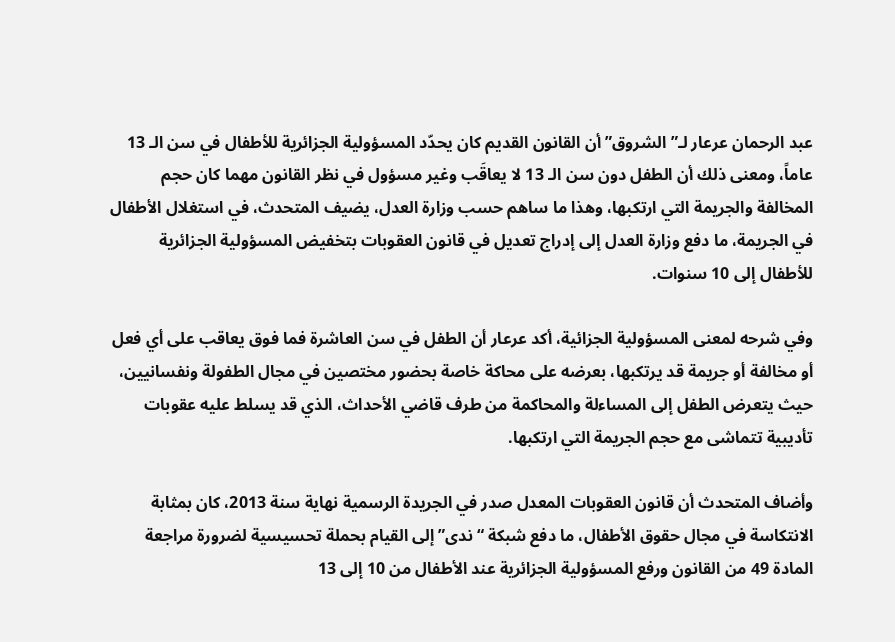عبد الرحمان عرعار لـ”الشروق” أن القانون القديم كان يحدّد المسؤولية الجزائرية للأطفال في سن الـ 13 عاماً، ومعنى ذلك أن الطفل دون سن الـ 13 لا يعاقَب وغير مسؤول في نظر القانون مهما كان حجم المخالفة والجريمة التي ارتكبها، وهذا ما ساهم حسب وزارة العدل، يضيف المتحدث، في استغلال الأطفال في الجريمة، ما دفع وزارة العدل إلى إدراج تعديل في قانون العقوبات بتخفيض المسؤولية الجزائرية للأطفال إلى 10 سنوات.

وفي شرحه لمعنى المسؤولية الجزائية، أكد عرعار أن الطفل في سن العاشرة فما فوق يعاقب على أي فعل أو مخالفة أو جريمة قد يرتكبها، بعرضه على محاكة خاصة بحضور مختصين في مجال الطفولة ونفسانيين، حيث يتعرض الطفل إلى المساءلة والمحاكمة من طرف قاضي الأحداث، الذي قد يسلط عليه عقوبات تأديبية تتماشى مع حجم الجريمة التي ارتكبها.

وأضاف المتحدث أن قانون العقوبات المعدل صدر في الجريدة الرسمية نهاية سنة 2013، كان بمثابة الانتكاسة في مجال حقوق الأطفال، ما دفع شبكة “ندى” إلى القيام بحملة تحسيسية لضرورة مراجعة المادة 49 من القانون ورفع المسؤولية الجزائرية عند الأطفال من 10 إلى 13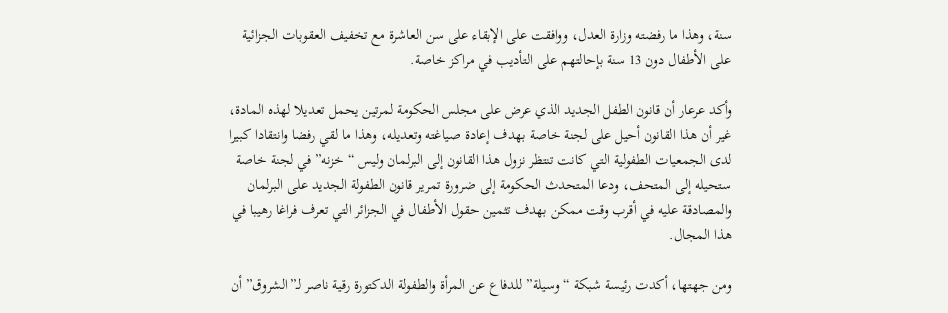سنة، وهذا ما رفضته وزارة العدل، ووافقت على الإبقاء على سن العاشرة مع تخفيف العقوبات الجزائية على الأطفال دون 13 سنة بإحالتهم على التأديب في مراكز خاصة.

وأكد عرعار أن قانون الطفل الجديد الذي عرض على مجلس الحكومة لمرتين يحمل تعديلا لهذه المادة، غير أن هذا القانون أحيل على لجنة خاصة بهدف إعادة صياغته وتعديله، وهذا ما لقي رفضا وانتقادا كبيرا لدى الجمعيات الطفولية التي كانت تنتظر نزول هذا القانون إلى البرلمان وليس “خزنه” في لجنة خاصة ستحيله إلى المتحف، ودعا المتحدث الحكومة إلى ضرورة تمرير قانون الطفولة الجديد على البرلمان والمصادقة عليه في أقرب وقت ممكن بهدف تثمين حقول الأطفال في الجزائر التي تعرف فراغا رهيبا في هذا المجال.

ومن جهتها، أكدت رئيسة شبكة “وسيلة” للدفاع عن المرأة والطفولة الدكتورة رقية ناصر لـ”الشروق” أن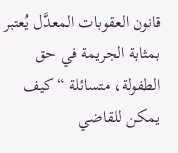قانون العقوبات المعدَّل يُعتبر بمثابة الجريمة في حق الطفولة، متسائلة “كيف يمكن للقاضي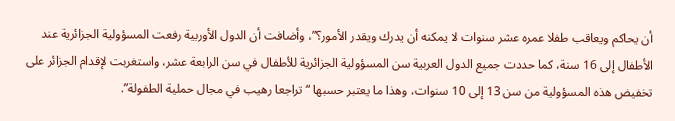أن يحاكم ويعاقب طفلا عمره عشر سنوات لا يمكنه أن يدرك ويقدر الأمور؟”، وأضافت أن الدول الأوربية رفعت المسؤولية الجزائرية عند الأطفال إلى 16 سنة، كما حددت جميع الدول العربية سن المسؤولية الجزائرية للأطفال في سن الرابعة عشر، واستغربت لإقدام الجزائر على تخفيض هذه المسؤولية من سن 13 إلى 10 سنوات، وهذا ما يعتبر حسبها “تراجعا رهيب في مجال حملية الطفولة”.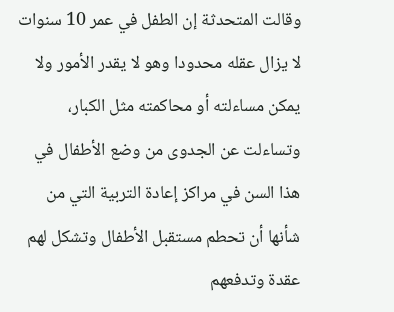وقالت المتحدثة إن الطفل في عمر 10 سنوات لا يزال عقله محدودا وهو لا يقدر الأمور ولا يمكن مساءلته أو محاكمته مثل الكبار، وتساءلت عن الجدوى من وضع الأطفال في هذا السن في مراكز إعادة التربية التي من شأنها أن تحطم مستقبل الأطفال وتشكل لهم عقدة وتدفعهم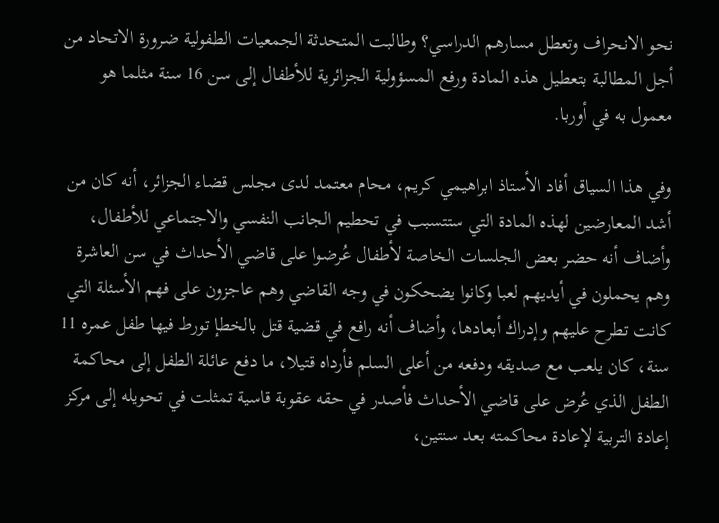نحو الانحراف وتعطل مسارهم الدراسي؟ وطالبت المتحدثة الجمعيات الطفولية ضرورة الاتحاد من أجل المطالبة بتعطيل هذه المادة ورفع المسؤولية الجزائرية للأطفال إلى سن 16 سنة مثلما هو معمول به في أوربا.

وفي هذا السياق أفاد الأستاذ ابراهيمي كريم، محام معتمد لدى مجلس قضاء الجزائر، أنه كان من أشد المعارضين لهذه المادة التي ستتسبب في تحطيم الجانب النفسي والاجتماعي للأطفال، وأضاف أنه حضر بعض الجلسات الخاصة لأطفال عُرضوا على قاضي الأحداث في سن العاشرة وهم يحملون في أيديهم لعبا وكانوا يضحكون في وجه القاضي وهم عاجزون على فهم الأسئلة التي كانت تطرح عليهم وإدراك أبعادها، وأضاف أنه رافع في قضية قتل بالخطإ تورط فيها طفل عمره 11 سنة، كان يلعب مع صديقه ودفعه من أعلى السلم فأرداه قتيلا، ما دفع عائلة الطفل إلى محاكمة الطفل الذي عُرض على قاضي الأحداث فأصدر في حقه عقوبة قاسية تمثلت في تحويله إلى مركز إعادة التربية لإعادة محاكمته بعد سنتين،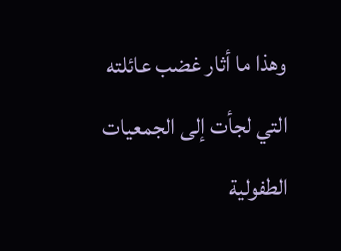وهذا ما أثار غضب عائلته التي لجأت إلى الجمعيات الطفولية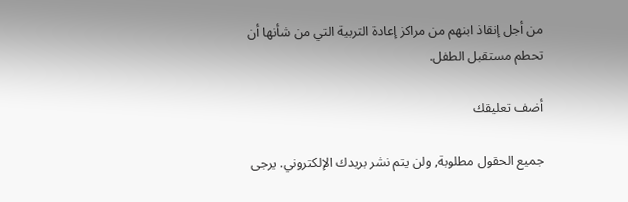من أجل إنقاذ ابنهم من مراكز إعادة التربية التي من شأنها أن تحطم مستقبل الطفل.

أضف تعليقك

جميع الحقول مطلوبة, ولن يتم نشر بريدك الإلكتروني. يرجى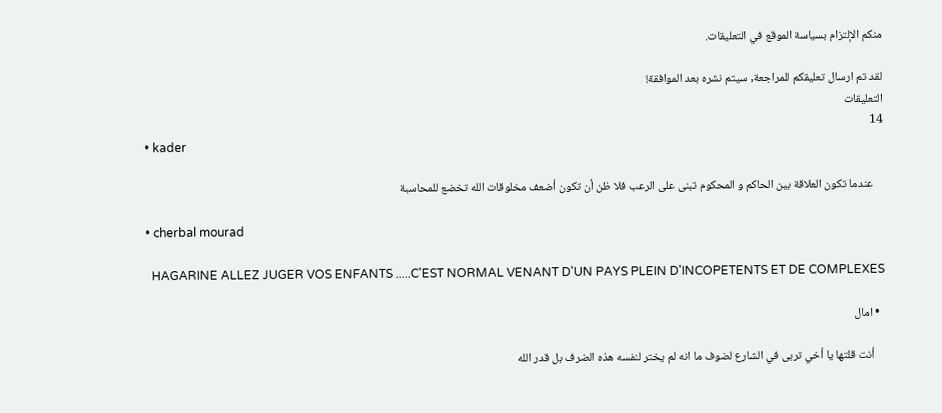منكم الإلتزام بسياسة الموقع في التعليقات.

لقد تم ارسال تعليقكم للمراجعة, سيتم نشره بعد الموافقة!
التعليقات
14
  • kader

    عندما تكون العلاقة بين الحاكم و المحكوم تبنى على الرعب فلا ظن أن تكون أضعف مخلوقات الله تخضع للمحاسبة

  • cherbal mourad

    HAGARINE ALLEZ JUGER VOS ENFANTS .....C'EST NORMAL VENANT D'UN PAYS PLEIN D'INCOPETENTS ET DE COMPLEXES

  • امال

    أنت قلتها يا أخي تربى في الشارع لضوف ما انه لم يختر لنفسه هذه الضرف بل قدر الله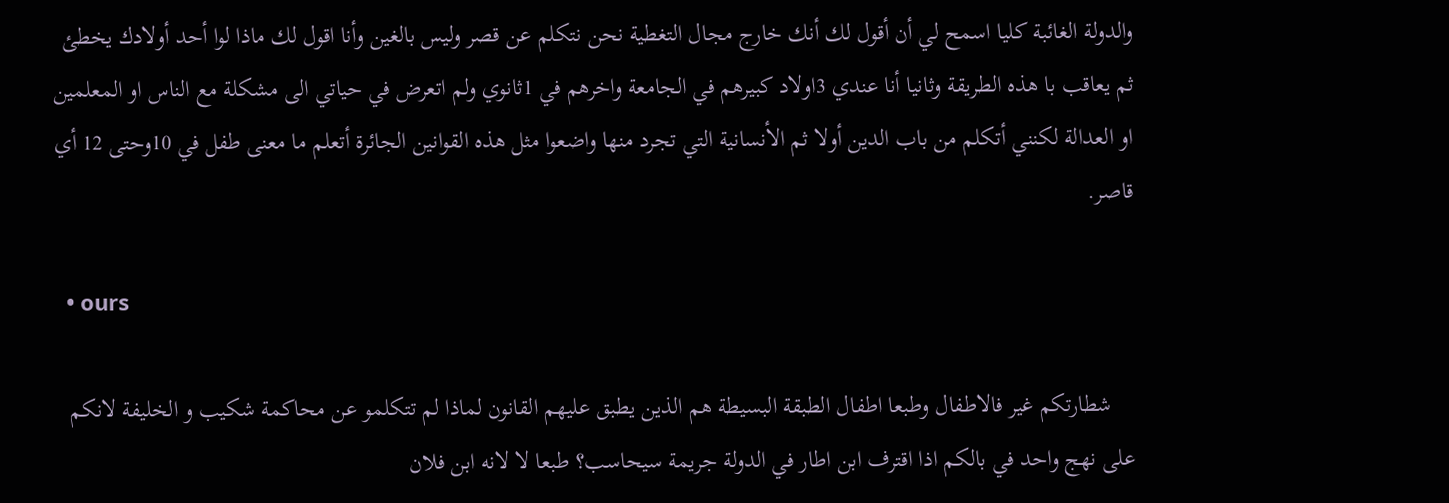والدولة الغائبة كليا اسمح لي أن أقول لك أنك خارج مجال التغطية نحن نتكلم عن قصر وليس بالغين وأنا اقول لك ماذا لوا أحد أولادك يخطئ ثم يعاقب با هذه الطريقة وثانيا أنا عندي 3اولاد كبيرهم في الجامعة واخرهم في 1ثانوي ولم اتعرض في حياتي الى مشكلة مع الناس او المعلمين او العدالة لكنني أتكلم من باب الدين أولا ثم الأنسانية التي تجرد منها واضعوا مثل هذه القوانين الجائرة أتعلم ما معنى طفل في 10وحتى 12 أي قاصر.

  • ours

    شطارتكم غير فالاطفال وطبعا اطفال الطبقة البسيطة هم الذين يطبق عليهم القانون لماذا لم تتكلمو عن محاكمة شكيب و الخليفة لانكم على نهج واحد في بالكم اذا اقترف ابن اطار في الدولة جريمة سيحاسب؟ طبعا لا لانه ابن فلان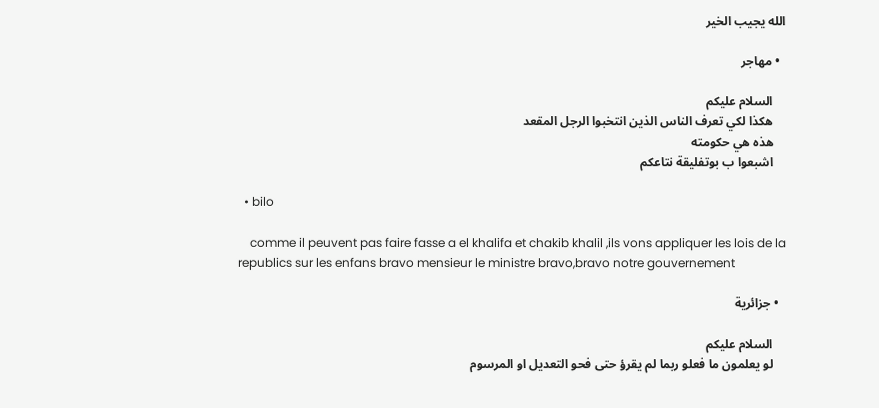الله يجيب الخير

  • مهاجر

    السلام عليكم
    هكذا لكي تعرف الناس الذين انتخبوا الرجل المقعد
    هذه هي حكومته
    اشبعوا ب بوتفليقة نتاعكم

  • bilo

    comme il peuvent pas faire fasse a el khalifa et chakib khalil ,ils vons appliquer les lois de la republics sur les enfans bravo mensieur le ministre bravo,bravo notre gouvernement

  • جزائرية

    السلام عليكم
    لو يعلمون ما فعلو ربما لم يقرؤ حتى فحو التعديل او المرسوم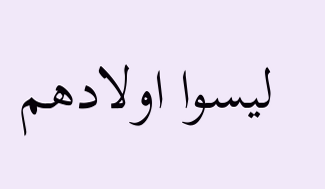ليسوا اولادهم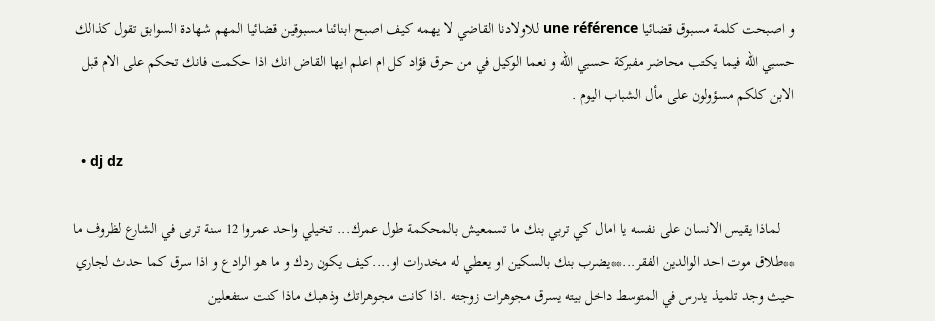و اصبحت كلمة مسبوق قضائيا une référence للاولادنا القاضي لا يهمه كيف اصبح ابنائنا مسبوقين قضائيا المهم شهادة السوابق تقول كذالك حسبي الله فيما يكتب محاضر مفبركة حسبي الله و نعما الوكيل في من حرق فؤاد كل ام اعلم ايها القاض انك اذا حكمت فانك تحكم على الام قبل الابن كلكم مسؤولون على مأل الشباب اليوم .

  • dj dz

    لماذا يقيس الانسان على نفسه يا امال كي تربي بنك ما تسمعيش بالمحكمة طول عمرك... تخيلي واحد عمروا 12 سنة تربى في الشارع لظروف ما **طلاق موت احد الوالدين الفقر...**يضرب بنك بالسكين او يعطي له مخدرات او....كيف يكون ردك و ما هو الرادع و اذا سرق كما حدث لجاري حيث وجد تلميذ يدرس في المتوسط داخل بيته يسرق مجوهرات زوجته .اذا كانت مجوهراتك وذهبك ماذا كنت ستفعلين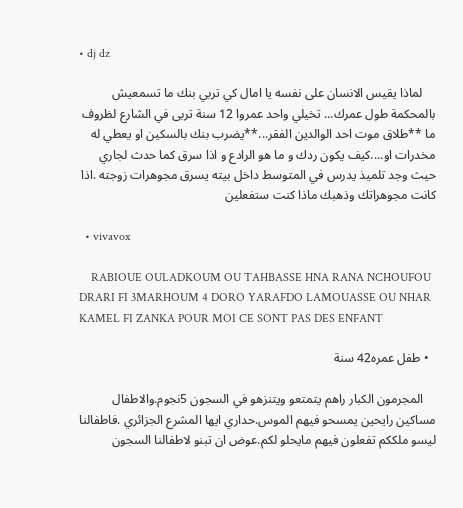• dj dz

    لماذا يقيس الانسان على نفسه يا امال كي تربي بنك ما تسمعيش بالمحكمة طول عمرك... تخيلي واحد عمروا 12 سنة تربى في الشارع لظروف ما **طلاق موت احد الوالدين الفقر...**يضرب بنك بالسكين او يعطي له مخدرات او....كيف يكون ردك و ما هو الرادع و اذا سرق كما حدث لجاري حيث وجد تلميذ يدرس في المتوسط داخل بيته يسرق مجوهرات زوجته .اذا كانت مجوهراتك وذهبك ماذا كنت ستفعلين

  • vivavox

    RABIOUE OULADKOUM OU TAHBASSE HNA RANA NCHOUFOU DRARI FI 3MARHOUM 4 DORO YARAFDO LAMOUASSE OU NHAR KAMEL FI ZANKA POUR MOI CE SONT PAS DES ENFANT

  • طفل عمره42 سنة

    المجرمون الكبار راهم يتمتعو ويتنزهو في السجون 5نجوم.والاطفال مساكين رايحين يمسحو فيهم الموس.حداري ايها المشرع الجزائري .فاطفالنا ليسو ملككم تفعلون فيهم مايحلو لكم.عوض ان تبنو لاطفالنا السجون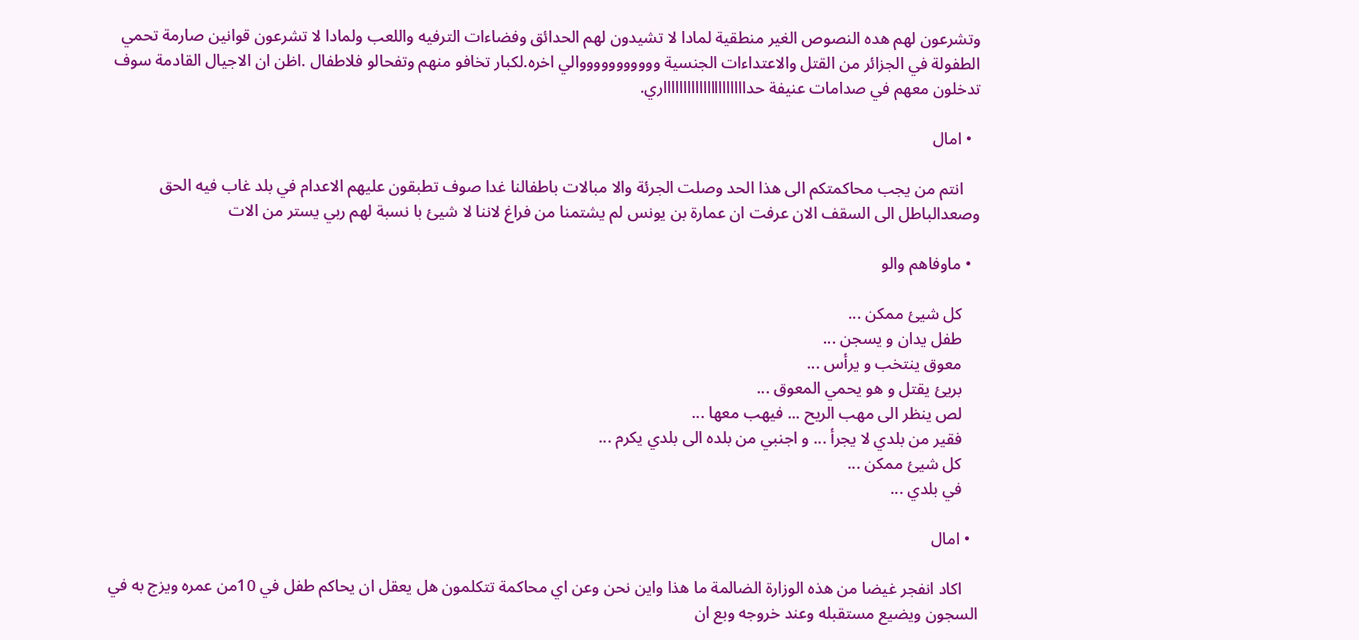وتشرعون لهم هده النصوص الغير منطقية لمادا لا تشيدون لهم الحدائق وفضاءات الترفيه واللعب ولمادا لا تشرعون قوانين صارمة تحمي الطفولة في الجزائر من القتل والاعتداءات الجنسية وووووووووووالي اخره.لكبار تخافو منهم وتفحالو فلاطفال .اظن ان الاجيال القادمة سوف تدخلون معهم في صدامات عنيفة حداااااااااااااااااااااري.

  • امال

    انتم من يجب محاكمتكم الى هذا الحد وصلت الجرئة والا مبالات باطفالنا غدا صوف تطبقون عليهم الاعدام في بلد غاب فيه الحق وصعدالباطل الى السقف الان عرفت ان عمارة بن يونس لم يشتمنا من فراغ لاننا لا شيئ با نسبة لهم ربي يستر من الات

  • ماوفاهم والو

    كل شيئ ممكن ...
    طفل يدان و يسجن ...
    معوق ينتخب و يرأس ...
    بريئ يقتل و هو يحمي المعوق ...
    لص ينظر الى مهب الريح ... فيهب معها ...
    فقير من بلدي لا يجرأ ... و اجنبي من بلده الى بلدي يكرم ...
    كل شيئ ممكن ...
    في بلدي ...

  • امال

    اكاد انفجر غيضا من هذه الوزارة الضالمة ما هذا واين نحن وعن اي محاكمة تتكلمون هل يعقل ان يحاكم طفل في 10من عمره ويزج به في السجون ويضيع مستقبله وعند خروجه وبع ان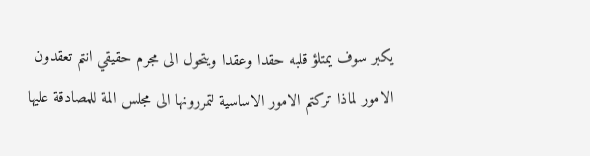يكبر سوف يمتلؤ قلبه حقدا وعقدا ويتحول الى مجرم حقيقي انتم تعقدون الامور لماذا تركتم الامور الاساسية لتمررونها الى مجلس المة للمصادقة عليها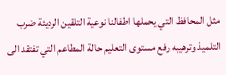مثل المحافظ التي يحملها اطفالنا نوعية التلقين الرديئة ضرب التلميذ وترهيبه رفع مستوى التعليم حالة المطاعم التي تفتقد الى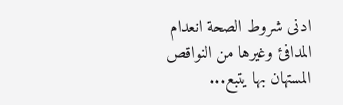ادنى شروط الصحة انعدام المدافئ وغيرها من النواقص المستهان بها يتبع...